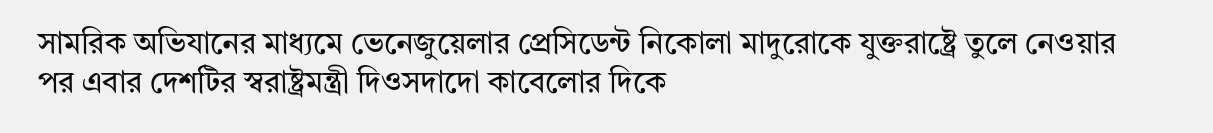সামরিক অভিযানের মাধ্যমে ভেনেজুয়েলার প্রেসিডেন্ট নিকোলা মাদুরোকে যুক্তরাষ্ট্রে তুলে নেওয়ার পর এবার দেশটির স্বরাষ্ট্রমন্ত্রী দিওসদাদো কাবেলোর দিকে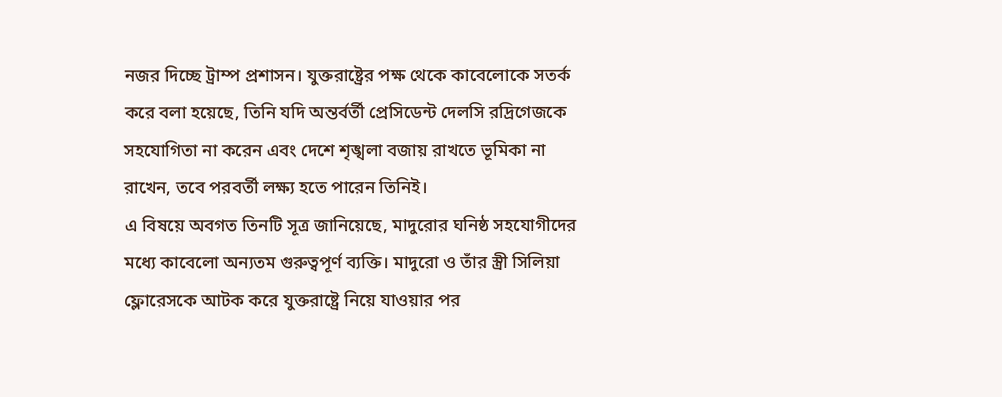নজর দিচ্ছে ট্রাম্প প্রশাসন। যুক্তরাষ্ট্রের পক্ষ থেকে কাবেলোকে সতর্ক করে বলা হয়েছে, তিনি যদি অন্তর্বর্তী প্রেসিডেন্ট দেলসি রদ্রিগেজকে সহযোগিতা না করেন এবং দেশে শৃঙ্খলা বজায় রাখতে ভূমিকা না রাখেন, তবে পরবর্তী লক্ষ্য হতে পারেন তিনিই।
এ বিষয়ে অবগত তিনটি সূত্র জানিয়েছে, মাদুরোর ঘনিষ্ঠ সহযোগীদের মধ্যে কাবেলো অন্যতম গুরুত্বপূর্ণ ব্যক্তি। মাদুরো ও তাঁর স্ত্রী সিলিয়া ফ্লোরেসকে আটক করে যুক্তরাষ্ট্রে নিয়ে যাওয়ার পর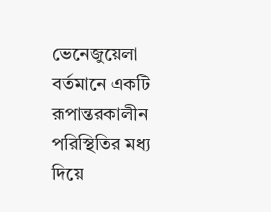ভেনেজুয়েলা বর্তমানে একটি রূপান্তরকালীন পরিস্থিতির মধ্য দিয়ে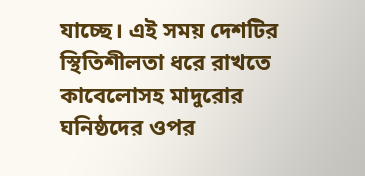যাচ্ছে। এই সময় দেশটির স্থিতিশীলতা ধরে রাখতে কাবেলোসহ মাদুরোর ঘনিষ্ঠদের ওপর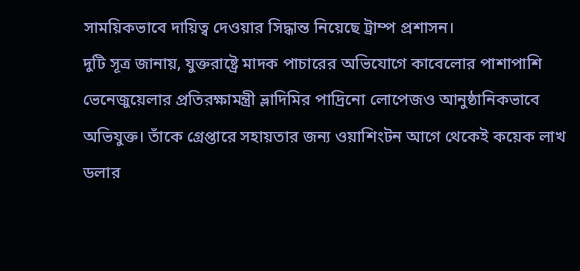সাময়িকভাবে দায়িত্ব দেওয়ার সিদ্ধান্ত নিয়েছে ট্রাম্প প্রশাসন।
দুটি সূত্র জানায়, যুক্তরাষ্ট্রে মাদক পাচারের অভিযোগে কাবেলোর পাশাপাশি ভেনেজুয়েলার প্রতিরক্ষামন্ত্রী ভ্লাদিমির পাদ্রিনো লোপেজও আনুষ্ঠানিকভাবে অভিযুক্ত। তাঁকে গ্রেপ্তারে সহায়তার জন্য ওয়াশিংটন আগে থেকেই কয়েক লাখ ডলার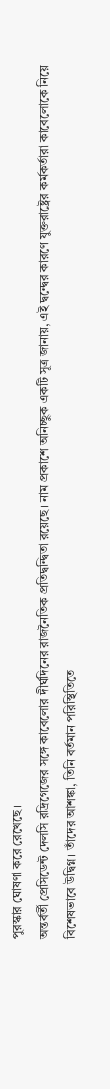পুরস্কার ঘোষণা করে রেখেছে।
অন্তর্বর্তী প্রেসিডেন্ট দেলসি রদ্রিগেজের সঙ্গে কাবেলোর দীর্ঘদিনের রাজনৈতিক প্রতিদ্বন্দ্বিতা রয়েছে। নাম প্রকাশে অনিচ্ছুক একটি সূত্র জানায়, এই দ্বন্দ্বের কারণে যুক্তরাষ্ট্রের কর্মকর্তারা কাবেলোকে নিয়ে বিশেষভাবে উদ্বিগ্ন। তাঁদের আশঙ্কা, তিনি বর্তমান পরিস্থিতিতে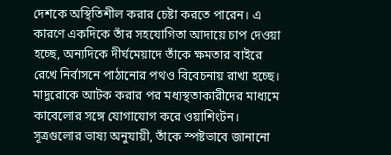দেশকে অস্থিতিশীল করার চেষ্টা করতে পারেন। এ কারণে একদিকে তাঁর সহযোগিতা আদায়ে চাপ দেওয়া হচ্ছে, অন্যদিকে দীর্ঘমেয়াদে তাঁকে ক্ষমতার বাইরে রেখে নির্বাসনে পাঠানোর পথও বিবেচনায় রাখা হচ্ছে।
মাদুরোকে আটক করার পর মধ্যস্থতাকারীদের মাধ্যমে কাবেলোর সঙ্গে যোগাযোগ করে ওয়াশিংটন। সূত্রগুলোর ভাষ্য অনুযায়ী, তাঁকে স্পষ্টভাবে জানানো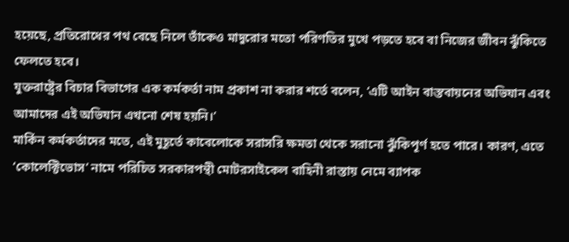হয়েছে, প্রতিরোধের পথ বেছে নিলে তাঁকেও মাদুরোর মতো পরিণতির মুখে পড়তে হবে বা নিজের জীবন ঝুঁকিতে ফেলতে হবে।
যুক্তরাষ্ট্রের বিচার বিভাগের এক কর্মকর্তা নাম প্রকাশ না করার শর্তে বলেন, ‘এটি আইন বাস্তবায়নের অভিযান এবং আমাদের এই অভিযান এখনো শেষ হয়নি।’
মার্কিন কর্মকর্তাদের মতে, এই মুহূর্তে কাবেলোকে সরাসরি ক্ষমতা থেকে সরানো ঝুঁকিপূর্ণ হতে পারে। কারণ, এতে ‘কোলেক্টিভোস’ নামে পরিচিত সরকারপন্থী মোটরসাইকেল বাহিনী রাস্তায় নেমে ব্যাপক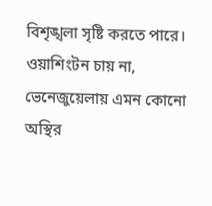বিশৃঙ্খলা সৃষ্টি করতে পারে। ওয়াশিংটন চায় না, ভেনেজুয়েলায় এমন কোনো অস্থির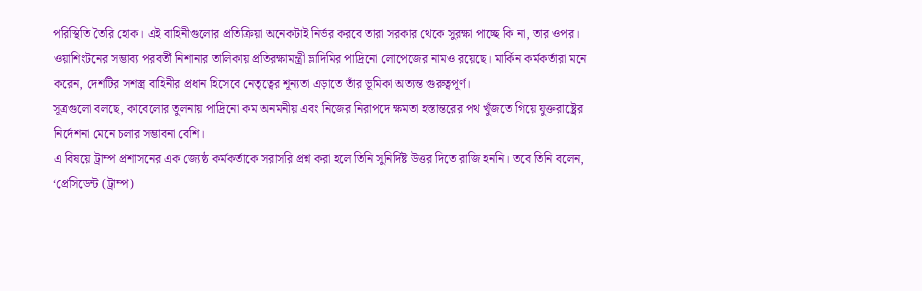পরিস্থিতি তৈরি হোক। এই বাহিনীগুলোর প্রতিক্রিয়া অনেকটাই নির্ভর করবে তারা সরকার থেকে সুরক্ষা পাচ্ছে কি না, তার ওপর।
ওয়াশিংটনের সম্ভাব্য পরবর্তী নিশানার তালিকায় প্রতিরক্ষামন্ত্রী ভ্লাদিমির পাদ্রিনো লোপেজের নামও রয়েছে। মার্কিন কর্মকর্তারা মনে করেন, দেশটির সশস্ত্র বাহিনীর প্রধান হিসেবে নেতৃত্বের শূন্যতা এড়াতে তাঁর ভূমিকা অত্যন্ত গুরুত্বপূর্ণ।
সূত্রগুলো বলছে, কাবেলোর তুলনায় পাদ্রিনো কম অনমনীয় এবং নিজের নিরাপদে ক্ষমতা হস্তান্তরের পথ খুঁজতে গিয়ে যুক্তরাষ্ট্রের নির্দেশনা মেনে চলার সম্ভাবনা বেশি।
এ বিষয়ে ট্রাম্প প্রশাসনের এক জ্যেষ্ঠ কর্মকর্তাকে সরাসরি প্রশ্ন করা হলে তিনি সুনির্দিষ্ট উত্তর দিতে রাজি হননি। তবে তিনি বলেন, ‘প্রেসিডেন্ট (ট্রাম্প)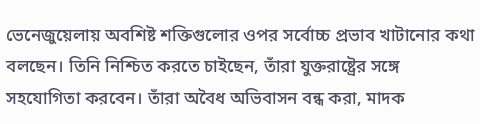ভেনেজুয়েলায় অবশিষ্ট শক্তিগুলোর ওপর সর্বোচ্চ প্রভাব খাটানোর কথা বলছেন। তিনি নিশ্চিত করতে চাইছেন, তাঁরা যুক্তরাষ্ট্রের সঙ্গে সহযোগিতা করবেন। তাঁরা অবৈধ অভিবাসন বন্ধ করা, মাদক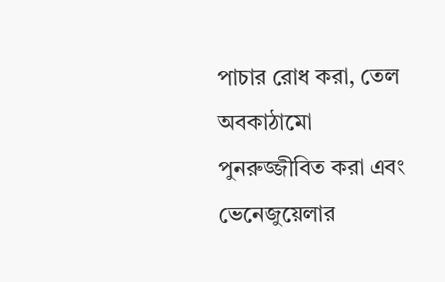পাচার রোধ করা, তেল অবকাঠামো পুনরুজ্জীবিত করা এবং ভেনেজুয়েলার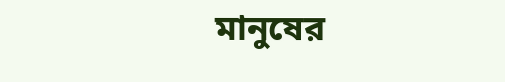মানুষের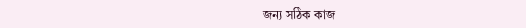জন্য সঠিক কাজ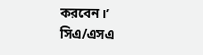করবেন।’
সিএ/এসএ